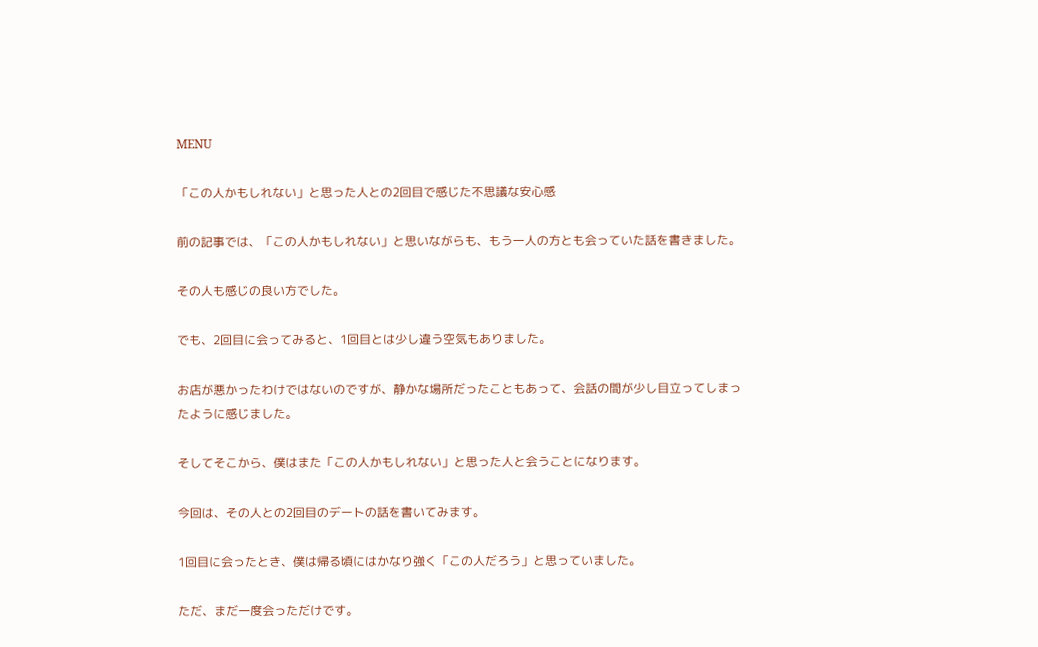MENU

「この人かもしれない」と思った人との2回目で感じた不思議な安心感

前の記事では、「この人かもしれない」と思いながらも、もう一人の方とも会っていた話を書きました。

その人も感じの良い方でした。

でも、2回目に会ってみると、1回目とは少し違う空気もありました。

お店が悪かったわけではないのですが、静かな場所だったこともあって、会話の間が少し目立ってしまったように感じました。

そしてそこから、僕はまた「この人かもしれない」と思った人と会うことになります。

今回は、その人との2回目のデートの話を書いてみます。

1回目に会ったとき、僕は帰る頃にはかなり強く「この人だろう」と思っていました。

ただ、まだ一度会っただけです。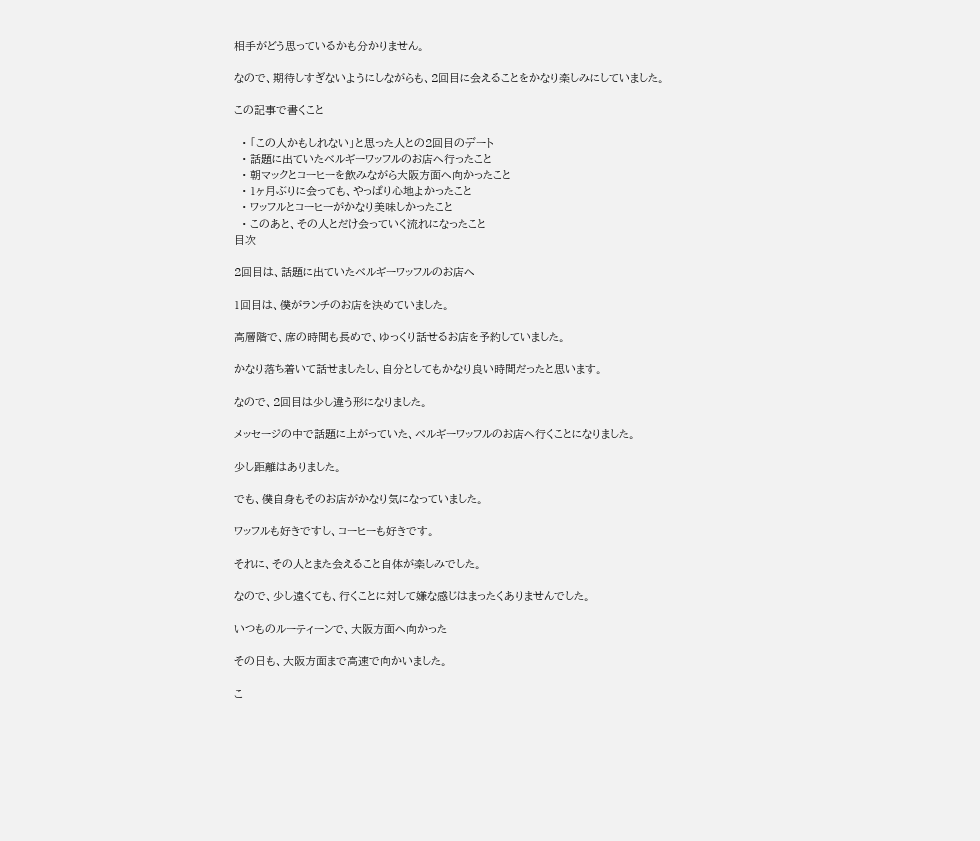相手がどう思っているかも分かりません。

なので、期待しすぎないようにしながらも、2回目に会えることをかなり楽しみにしていました。

この記事で書くこと

  • 「この人かもしれない」と思った人との2回目のデート
  • 話題に出ていたベルギーワッフルのお店へ行ったこと
  • 朝マックとコーヒーを飲みながら大阪方面へ向かったこと
  • 1ヶ月ぶりに会っても、やっぱり心地よかったこと
  • ワッフルとコーヒーがかなり美味しかったこと
  • このあと、その人とだけ会っていく流れになったこと
目次

2回目は、話題に出ていたベルギーワッフルのお店へ

1回目は、僕がランチのお店を決めていました。

高層階で、席の時間も長めで、ゆっくり話せるお店を予約していました。

かなり落ち着いて話せましたし、自分としてもかなり良い時間だったと思います。

なので、2回目は少し違う形になりました。

メッセージの中で話題に上がっていた、ベルギーワッフルのお店へ行くことになりました。

少し距離はありました。

でも、僕自身もそのお店がかなり気になっていました。

ワッフルも好きですし、コーヒーも好きです。

それに、その人とまた会えること自体が楽しみでした。

なので、少し遠くても、行くことに対して嫌な感じはまったくありませんでした。

いつものルーティーンで、大阪方面へ向かった

その日も、大阪方面まで高速で向かいました。

こ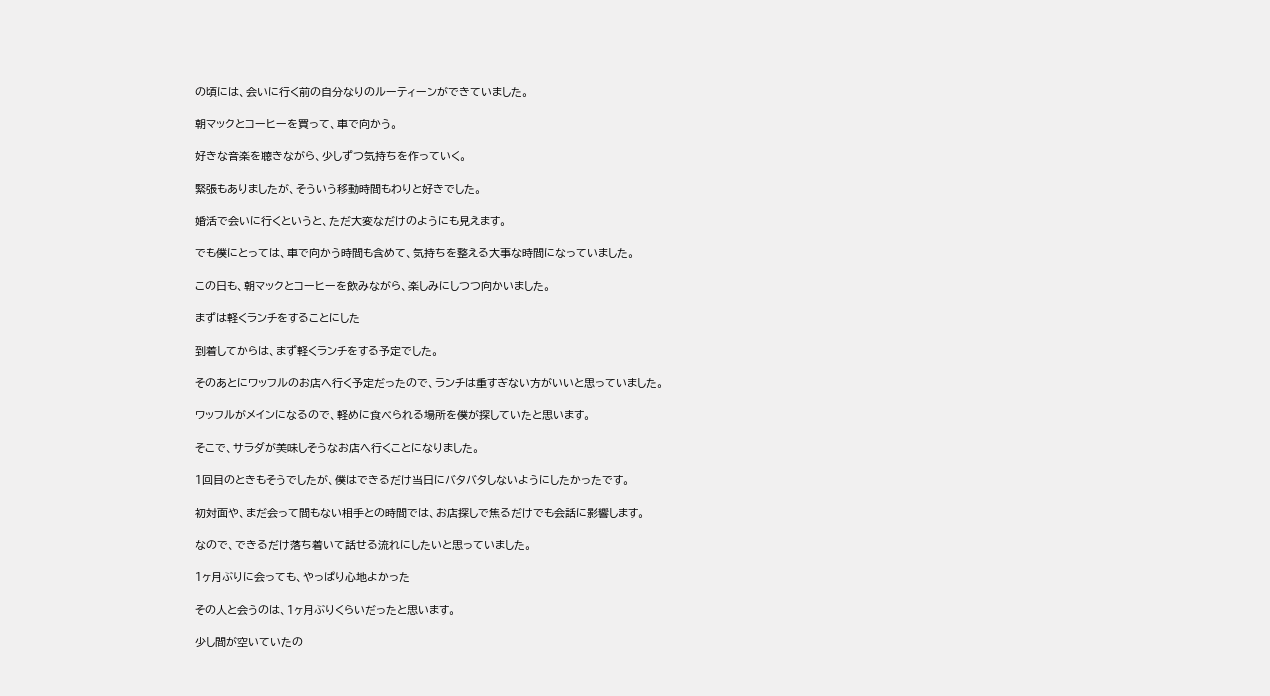の頃には、会いに行く前の自分なりのルーティーンができていました。

朝マックとコーヒーを買って、車で向かう。

好きな音楽を聴きながら、少しずつ気持ちを作っていく。

緊張もありましたが、そういう移動時間もわりと好きでした。

婚活で会いに行くというと、ただ大変なだけのようにも見えます。

でも僕にとっては、車で向かう時間も含めて、気持ちを整える大事な時間になっていました。

この日も、朝マックとコーヒーを飲みながら、楽しみにしつつ向かいました。

まずは軽くランチをすることにした

到着してからは、まず軽くランチをする予定でした。

そのあとにワッフルのお店へ行く予定だったので、ランチは重すぎない方がいいと思っていました。

ワッフルがメインになるので、軽めに食べられる場所を僕が探していたと思います。

そこで、サラダが美味しそうなお店へ行くことになりました。

1回目のときもそうでしたが、僕はできるだけ当日にバタバタしないようにしたかったです。

初対面や、まだ会って間もない相手との時間では、お店探しで焦るだけでも会話に影響します。

なので、できるだけ落ち着いて話せる流れにしたいと思っていました。

1ヶ月ぶりに会っても、やっぱり心地よかった

その人と会うのは、1ヶ月ぶりくらいだったと思います。

少し間が空いていたの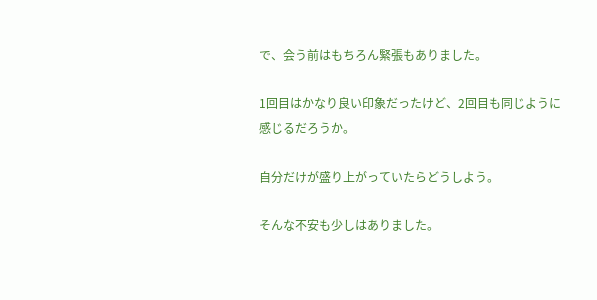で、会う前はもちろん緊張もありました。

1回目はかなり良い印象だったけど、2回目も同じように感じるだろうか。

自分だけが盛り上がっていたらどうしよう。

そんな不安も少しはありました。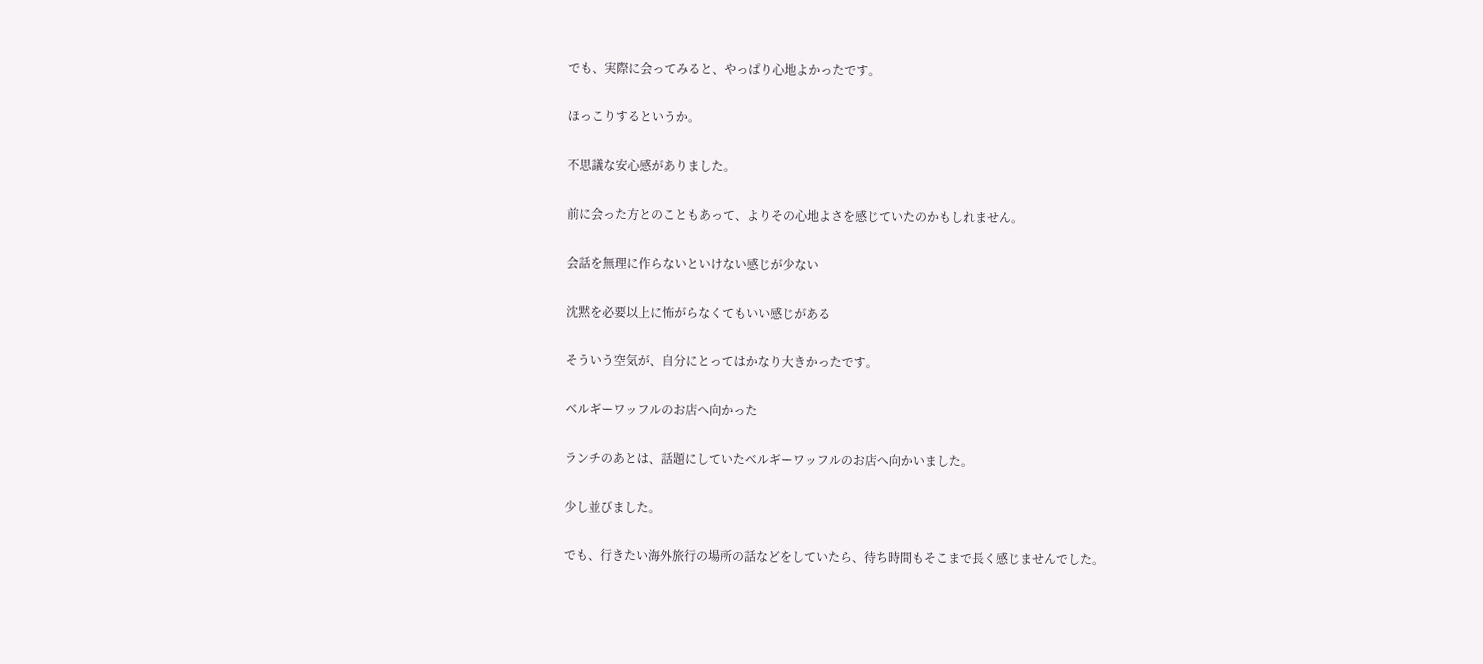でも、実際に会ってみると、やっぱり心地よかったです。

ほっこりするというか。

不思議な安心感がありました。

前に会った方とのこともあって、よりその心地よさを感じていたのかもしれません。

会話を無理に作らないといけない感じが少ない

沈黙を必要以上に怖がらなくてもいい感じがある

そういう空気が、自分にとってはかなり大きかったです。

ベルギーワッフルのお店へ向かった

ランチのあとは、話題にしていたベルギーワッフルのお店へ向かいました。

少し並びました。

でも、行きたい海外旅行の場所の話などをしていたら、待ち時間もそこまで長く感じませんでした。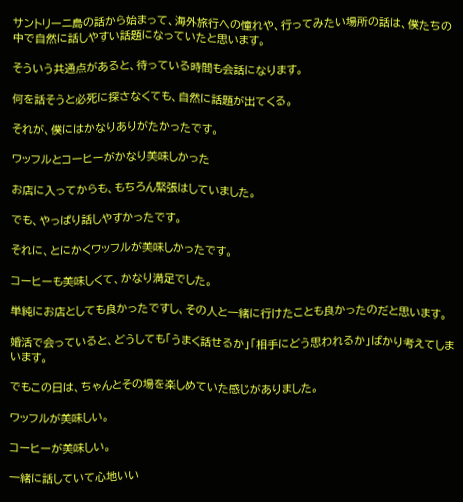サントリーニ島の話から始まって、海外旅行への憧れや、行ってみたい場所の話は、僕たちの中で自然に話しやすい話題になっていたと思います。

そういう共通点があると、待っている時間も会話になります。

何を話そうと必死に探さなくても、自然に話題が出てくる。

それが、僕にはかなりありがたかったです。

ワッフルとコーヒーがかなり美味しかった

お店に入ってからも、もちろん緊張はしていました。

でも、やっぱり話しやすかったです。

それに、とにかくワッフルが美味しかったです。

コーヒーも美味しくて、かなり満足でした。

単純にお店としても良かったですし、その人と一緒に行けたことも良かったのだと思います。

婚活で会っていると、どうしても「うまく話せるか」「相手にどう思われるか」ばかり考えてしまいます。

でもこの日は、ちゃんとその場を楽しめていた感じがありました。

ワッフルが美味しい。

コーヒーが美味しい。

一緒に話していて心地いい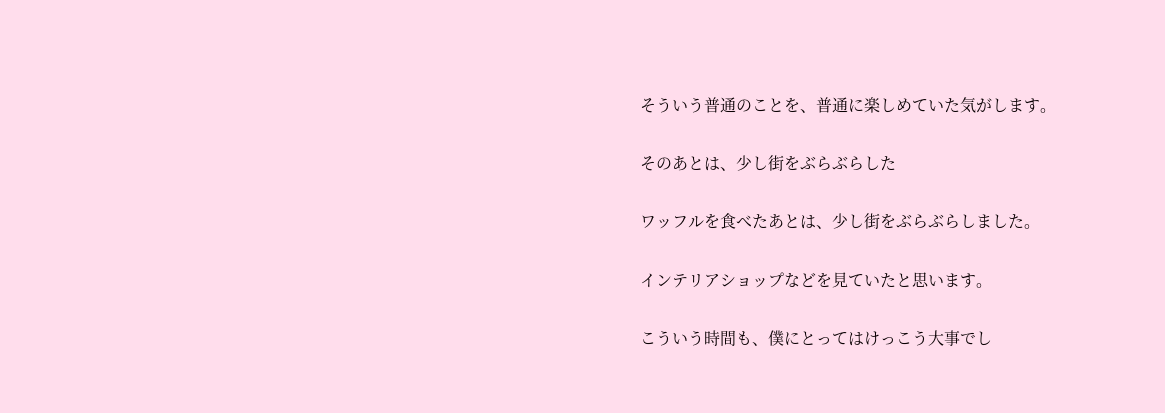そういう普通のことを、普通に楽しめていた気がします。

そのあとは、少し街をぶらぶらした

ワッフルを食べたあとは、少し街をぶらぶらしました。

インテリアショップなどを見ていたと思います。

こういう時間も、僕にとってはけっこう大事でし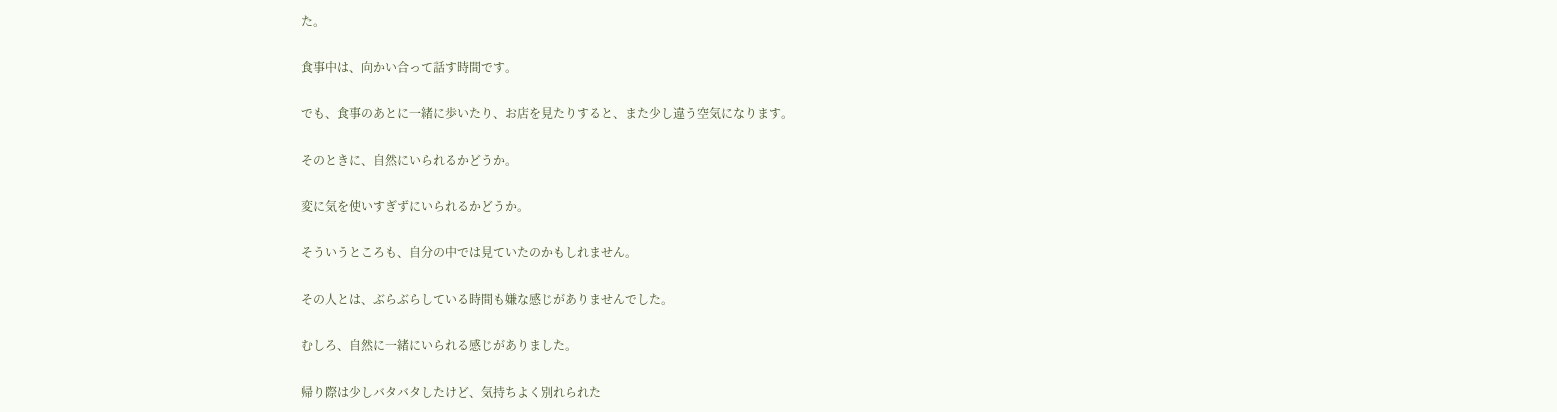た。

食事中は、向かい合って話す時間です。

でも、食事のあとに一緒に歩いたり、お店を見たりすると、また少し違う空気になります。

そのときに、自然にいられるかどうか。

変に気を使いすぎずにいられるかどうか。

そういうところも、自分の中では見ていたのかもしれません。

その人とは、ぶらぶらしている時間も嫌な感じがありませんでした。

むしろ、自然に一緒にいられる感じがありました。

帰り際は少しバタバタしたけど、気持ちよく別れられた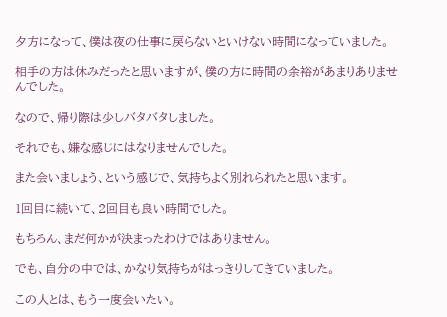夕方になって、僕は夜の仕事に戻らないといけない時間になっていました。

相手の方は休みだったと思いますが、僕の方に時間の余裕があまりありませんでした。

なので、帰り際は少しバタバタしました。

それでも、嫌な感じにはなりませんでした。

また会いましょう、という感じで、気持ちよく別れられたと思います。

1回目に続いて、2回目も良い時間でした。

もちろん、まだ何かが決まったわけではありません。

でも、自分の中では、かなり気持ちがはっきりしてきていました。

この人とは、もう一度会いたい。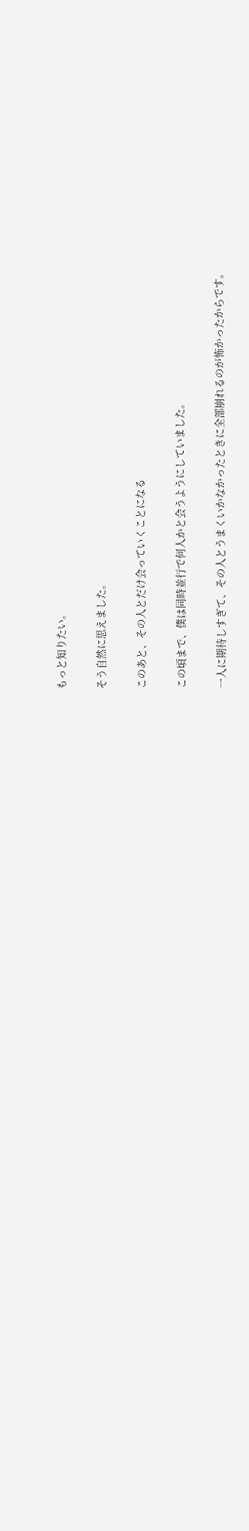もっと知りたい。

そう自然に思えました。

このあと、その人とだけ会っていくことになる

この頃まで、僕は同時並行で何人かと会うようにしていました。

一人に期待しすぎて、その人とうまくいかなかったときに全部崩れるのが怖かったからです。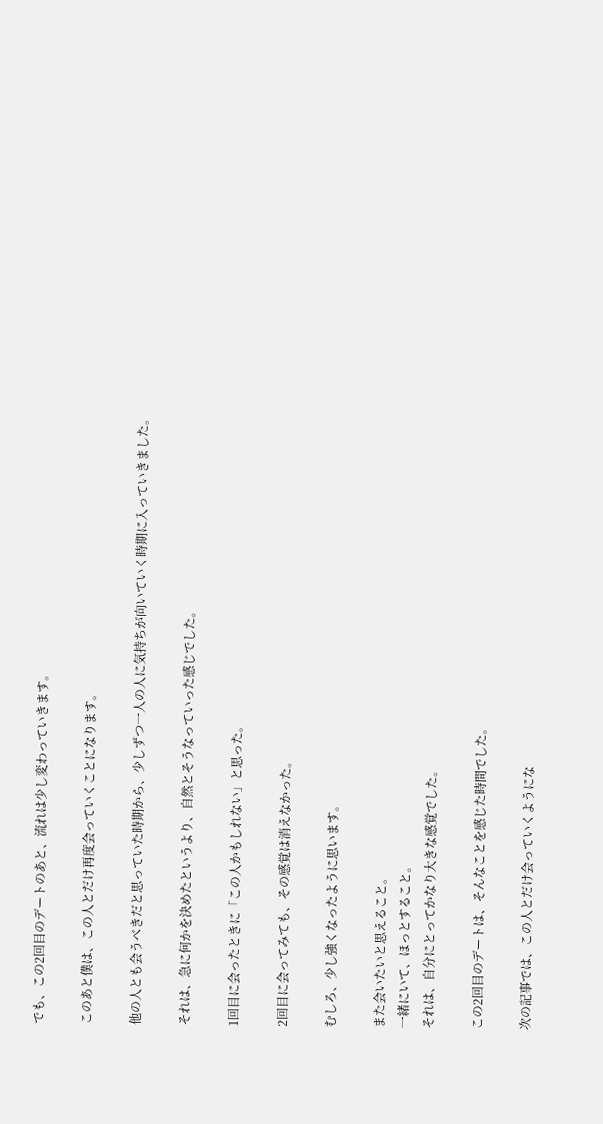でも、この2回目のデートのあと、流れは少し変わっていきます。

このあと僕は、この人とだけ再度会っていくことになります。

他の人とも会うべきだと思っていた時期から、少しずつ一人の人に気持ちが向いていく時期に入っていきました。

それは、急に何かを決めたというより、自然とそうなっていった感じでした。

1回目に会ったときに「この人かもしれない」と思った。

2回目に会ってみても、その感覚は消えなかった。

むしろ、少し強くなったように思います。

また会いたいと思えること。
一緒にいて、ほっとすること。
それは、自分にとってかなり大きな感覚でした。

この2回目のデートは、そんなことを感じた時間でした。

次の記事では、この人とだけ会っていくようにな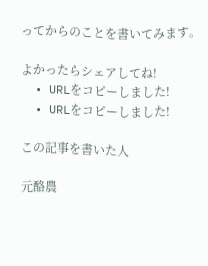ってからのことを書いてみます。

よかったらシェアしてね!
  • URLをコピーしました!
  • URLをコピーしました!

この記事を書いた人

元酪農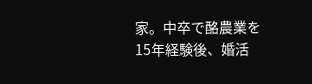家。中卒で酪農業を15年経験後、婚活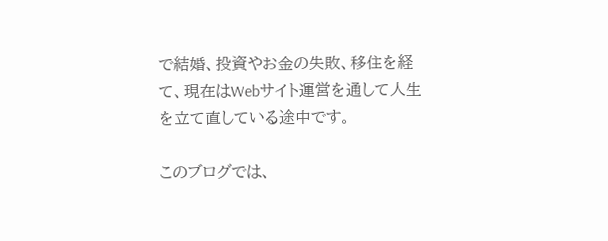で結婚、投資やお金の失敗、移住を経て、現在はWebサイト運営を通して人生を立て直している途中です。

このブログでは、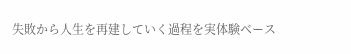失敗から人生を再建していく過程を実体験ベース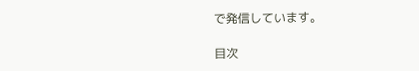で発信しています。

目次